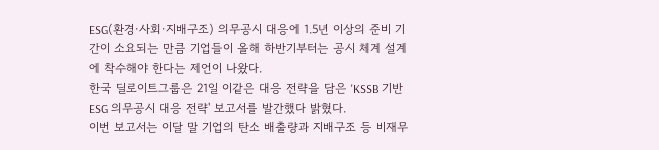ESG(환경·사회·지배구조) 의무공시 대응에 1.5년 이상의 준비 기간이 소요되는 만큼 기업들이 올해 하반기부터는 공시 체계 설계에 착수해야 한다는 제언이 나왔다.
한국 딜로이트그룹은 21일 이같은 대응 전략을 담은 'KSSB 기반 ESG 의무공시 대응 전략' 보고서를 발간했다 밝혔다.
이번 보고서는 이달 말 기업의 탄소 배출량과 지배구조 등 비재무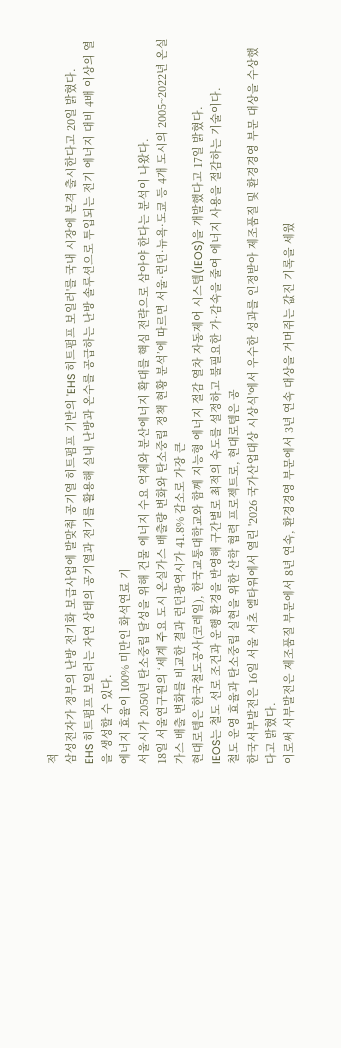적
삼성전자가 정부의 난방 전기화 보급사업에 발맞춰 공기열 히트펌프 기반의 'EHS 히트펌프 보일러'를 국내 시장에 본격 출시한다고 20일 밝혔다.
EHS 히트펌프 보일러는 자연 상태의 공기열과 전기를 활용해 실내 난방과 온수를 공급하는 난방 솔루션으로 투입되는 전기 에너지 대비 4배 이상의 열을 생성할 수 있다.
에너지 효율이 100% 미만인 화석연료 기
서울시가 2050년 탄소중립 달성을 위해 건물 에너지 수요 억제와 분산에너지 확대를 핵심 전략으로 삼아야 한다는 분석이 나왔다.
18일 서울연구원의 ‘세계 주요 도시 온실가스 배출량 변화와 탄소중립 정책 현황 분석’에 따르면 서울·런던·뉴욕·도쿄 등 4개 도시의 2005~2022년 온실가스 배출 변화를 비교한 결과 런던광역시가 41.8% 감소로 가장 큰
현대로템은 한국철도공사(코레일), 한국교통대학교와 함께 지능형 에너지 절감 열차 자동제어 시스템(IEOS)을 개발했다고 17일 밝혔다.
IEOS는 철도 선로 조건과 운행 환경을 반영해 구간별로 최적의 속도를 설정하고 불필요한 가·감속을 줄여 에너지 사용을 절감하는 기술이다.
철도 운영 효율과 탄소중립 실현을 위한 산학 협력 프로젝트로, 현대로템은 공
한국서부발전은 16일 서울 서초 엘타워에서 열린 '2026 국가산업대상 시상식'에서 우수한 성과를 인정받아 제조품질 및 환경경영 부문 대상을 수상했다고 밝혔다.
이로써 서부발전은 제조품질 부문에서 8년 연속, 환경경영 부문에서 3년 연속 대상을 거머쥐는 값진 기록을 세웠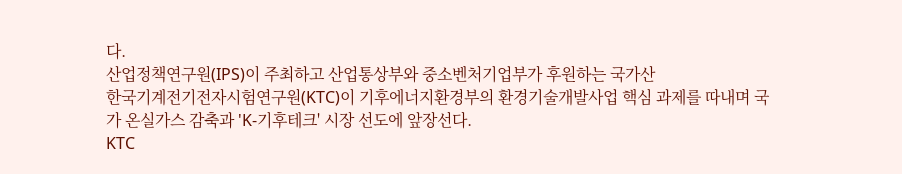다.
산업정책연구원(IPS)이 주최하고 산업통상부와 중소벤처기업부가 후원하는 국가산
한국기계전기전자시험연구원(KTC)이 기후에너지환경부의 환경기술개발사업 핵심 과제를 따내며 국가 온실가스 감축과 'K-기후테크' 시장 선도에 앞장선다.
KTC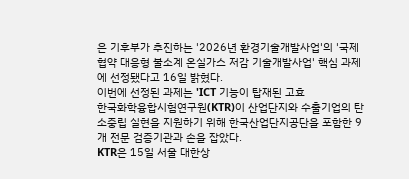은 기후부가 추진하는 '2026년 환경기술개발사업'의 '국제협약 대응형 불소계 온실가스 저감 기술개발사업' 핵심 과제에 선정됐다고 16일 밝혔다.
이번에 선정된 과제는 'ICT 기능이 탑재된 고효
한국화학융합시험연구원(KTR)이 산업단지와 수출기업의 탄소중립 실현을 지원하기 위해 한국산업단지공단을 포함한 9개 전문 검증기관과 손을 잡았다.
KTR은 15일 서울 대한상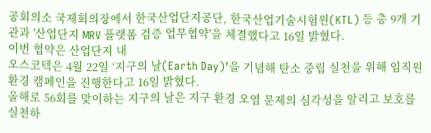공회의소 국제회의장에서 한국산업단지공단, 한국산업기술시험원(KTL) 등 총 9개 기관과 '산업단지 MRV 플랫폼 검증 업무협약'을 체결했다고 16일 밝혔다.
이번 협약은 산업단지 내
오스코텍은 4월 22일 ‘지구의 날(Earth Day)’을 기념해 탄소 중립 실천을 위해 임직원 환경 캠페인을 진행한다고 16일 밝혔다.
올해로 56회를 맞이하는 지구의 날은 지구 환경 오염 문제의 심각성을 알리고 보호를 실천하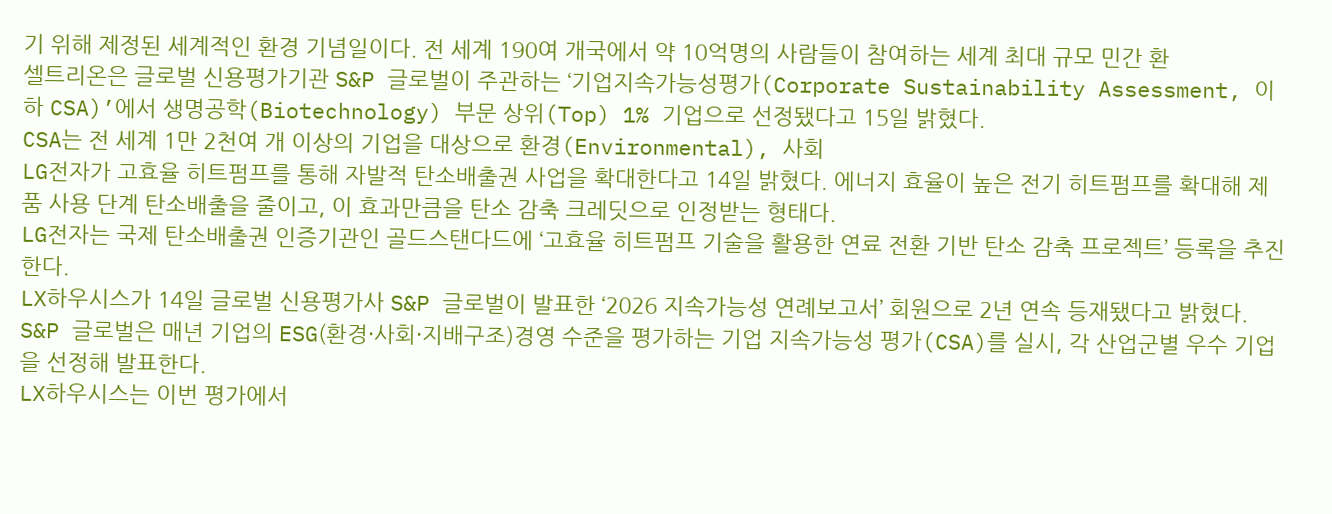기 위해 제정된 세계적인 환경 기념일이다. 전 세계 190여 개국에서 약 10억명의 사람들이 참여하는 세계 최대 규모 민간 환
셀트리온은 글로벌 신용평가기관 S&P 글로벌이 주관하는 ‘기업지속가능성평가(Corporate Sustainability Assessment, 이하 CSA)’에서 생명공학(Biotechnology) 부문 상위(Top) 1% 기업으로 선정됐다고 15일 밝혔다.
CSA는 전 세계 1만 2천여 개 이상의 기업을 대상으로 환경(Environmental), 사회
LG전자가 고효율 히트펌프를 통해 자발적 탄소배출권 사업을 확대한다고 14일 밝혔다. 에너지 효율이 높은 전기 히트펌프를 확대해 제품 사용 단계 탄소배출을 줄이고, 이 효과만큼을 탄소 감축 크레딧으로 인정받는 형태다.
LG전자는 국제 탄소배출권 인증기관인 골드스탠다드에 ‘고효율 히트펌프 기술을 활용한 연료 전환 기반 탄소 감축 프로젝트’ 등록을 추진한다.
LX하우시스가 14일 글로벌 신용평가사 S&P 글로벌이 발표한 ‘2026 지속가능성 연례보고서’ 회원으로 2년 연속 등재됐다고 밝혔다. S&P 글로벌은 매년 기업의 ESG(환경·사회·지배구조)경영 수준을 평가하는 기업 지속가능성 평가(CSA)를 실시, 각 산업군별 우수 기업을 선정해 발표한다.
LX하우시스는 이번 평가에서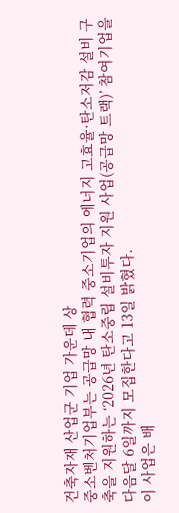건축자재 산업군 기업 가운데 상
중소벤처기업부는 공급망 내 협력 중소기업의 에너지 고효율·탄소저감 설비 구축을 지원하는 ‘2026년 탄소중립 설비투자 지원 사업(공급망 트랙)’ 참여기업을 다음달 6일까지 모집한다고 13일 밝혔다.
이 사업은 배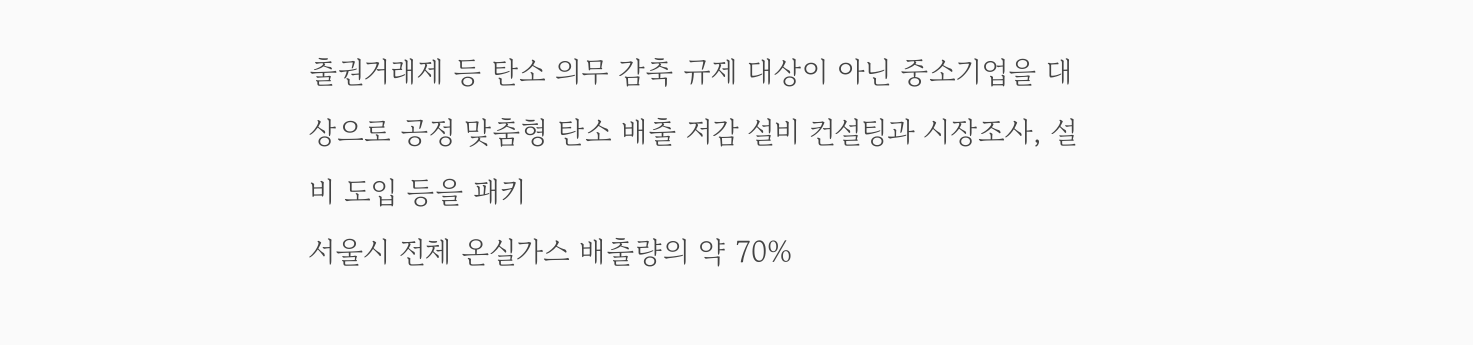출권거래제 등 탄소 의무 감축 규제 대상이 아닌 중소기업을 대상으로 공정 맞춤형 탄소 배출 저감 설비 컨설팅과 시장조사, 설비 도입 등을 패키
서울시 전체 온실가스 배출량의 약 70%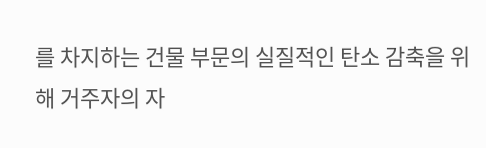를 차지하는 건물 부문의 실질적인 탄소 감축을 위해 거주자의 자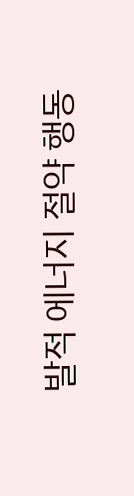발적 에너지 절약 행동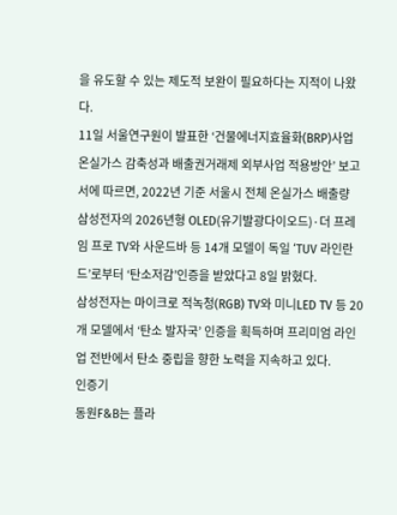을 유도할 수 있는 제도적 보완이 필요하다는 지적이 나왔다.
11일 서울연구원이 발표한 ‘건물에너지효율화(BRP)사업 온실가스 감축성과 배출권거래제 외부사업 적용방안’ 보고서에 따르면, 2022년 기준 서울시 전체 온실가스 배출량
삼성전자의 2026년형 OLED(유기발광다이오드)·더 프레임 프로 TV와 사운드바 등 14개 모델이 독일 ‘TUV 라인란드’로부터 ‘탄소저감’인증을 받았다고 8일 밝혔다.
삼성전자는 마이크로 적녹청(RGB) TV와 미니LED TV 등 20개 모델에서 ‘탄소 발자국’ 인증을 획득하며 프리미엄 라인업 전반에서 탄소 중립을 향한 노력을 지속하고 있다.
인증기
동원F&B는 플라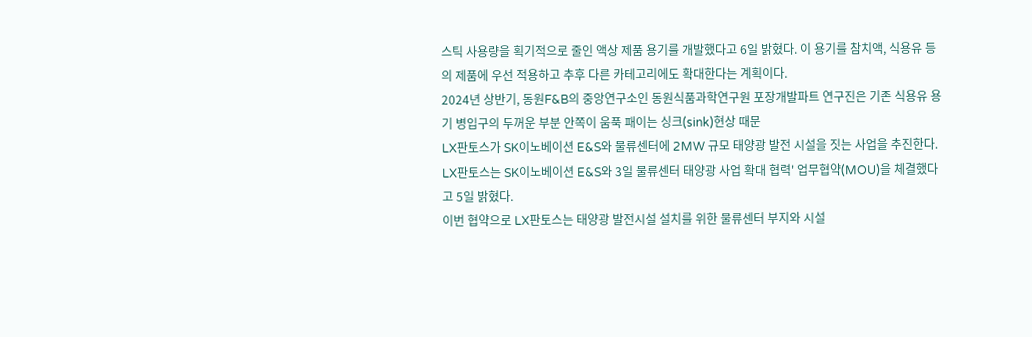스틱 사용량을 획기적으로 줄인 액상 제품 용기를 개발했다고 6일 밝혔다. 이 용기를 참치액, 식용유 등의 제품에 우선 적용하고 추후 다른 카테고리에도 확대한다는 계획이다.
2024년 상반기, 동원F&B의 중앙연구소인 동원식품과학연구원 포장개발파트 연구진은 기존 식용유 용기 병입구의 두꺼운 부분 안쪽이 움푹 패이는 싱크(sink)현상 때문
LX판토스가 SK이노베이션 E&S와 물류센터에 2MW 규모 태양광 발전 시설을 짓는 사업을 추진한다.
LX판토스는 SK이노베이션 E&S와 3일 물류센터 태양광 사업 확대 협력' 업무협약(MOU)을 체결했다고 5일 밝혔다.
이번 협약으로 LX판토스는 태양광 발전시설 설치를 위한 물류센터 부지와 시설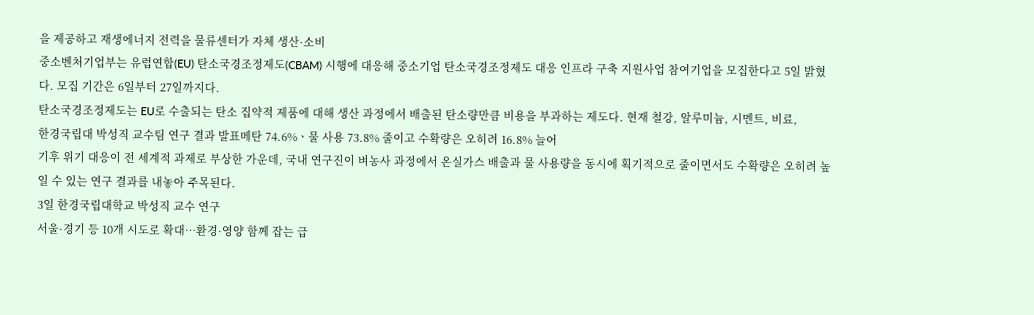을 제공하고 재생에너지 전력을 물류센터가 자체 생산·소비
중소벤처기업부는 유럽연합(EU) 탄소국경조정제도(CBAM) 시행에 대응해 중소기업 탄소국경조정제도 대응 인프라 구축 지원사업 참여기업을 모집한다고 5일 밝혔다. 모집 기간은 6일부터 27일까지다.
탄소국경조정제도는 EU로 수출되는 탄소 집약적 제품에 대해 생산 과정에서 배출된 탄소량만큼 비용을 부과하는 제도다. 현재 철강, 알루미늄, 시멘트, 비료,
한경국립대 박성직 교수팀 연구 결과 발표메탄 74.6%ㆍ물 사용 73.8% 줄이고 수확량은 오히려 16.8% 늘어
기후 위기 대응이 전 세계적 과제로 부상한 가운데, 국내 연구진이 벼농사 과정에서 온실가스 배출과 물 사용량을 동시에 획기적으로 줄이면서도 수확량은 오히려 높일 수 있는 연구 결과를 내놓아 주목된다.
3일 한경국립대학교 박성직 교수 연구
서울·경기 등 10개 시도로 확대…환경·영양 함께 잡는 급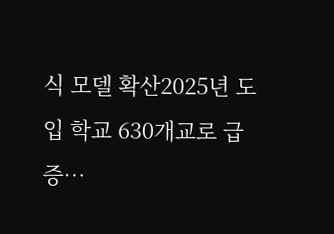식 모델 확산2025년 도입 학교 630개교로 급증…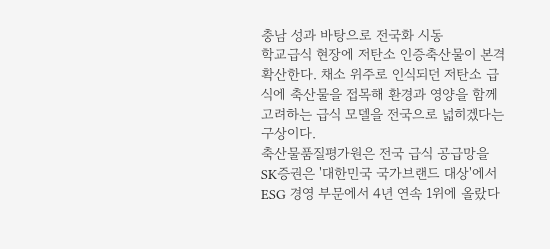충남 성과 바탕으로 전국화 시동
학교급식 현장에 저탄소 인증축산물이 본격 확산한다. 채소 위주로 인식되던 저탄소 급식에 축산물을 접목해 환경과 영양을 함께 고려하는 급식 모델을 전국으로 넓히겠다는 구상이다.
축산물품질평가원은 전국 급식 공급망을
SK증권은 '대한민국 국가브랜드 대상'에서 ESG 경영 부문에서 4년 연속 1위에 올랐다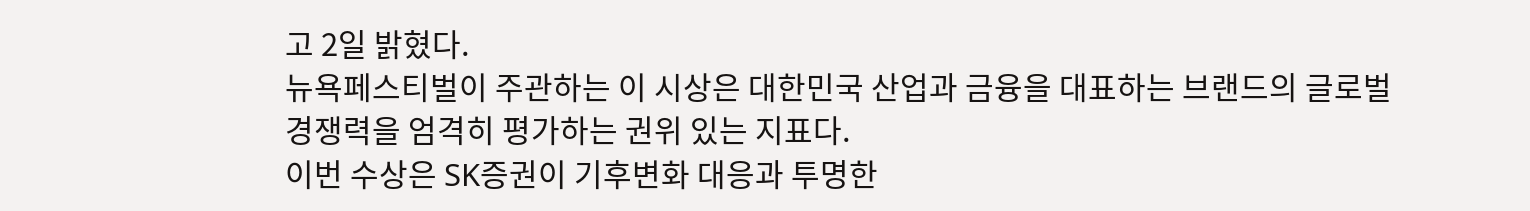고 2일 밝혔다.
뉴욕페스티벌이 주관하는 이 시상은 대한민국 산업과 금융을 대표하는 브랜드의 글로벌 경쟁력을 엄격히 평가하는 권위 있는 지표다.
이번 수상은 SK증권이 기후변화 대응과 투명한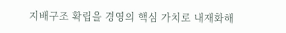지배구조 확립을 경영의 핵심 가치로 내재화해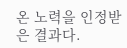온 노력을 인정받은 결과다.